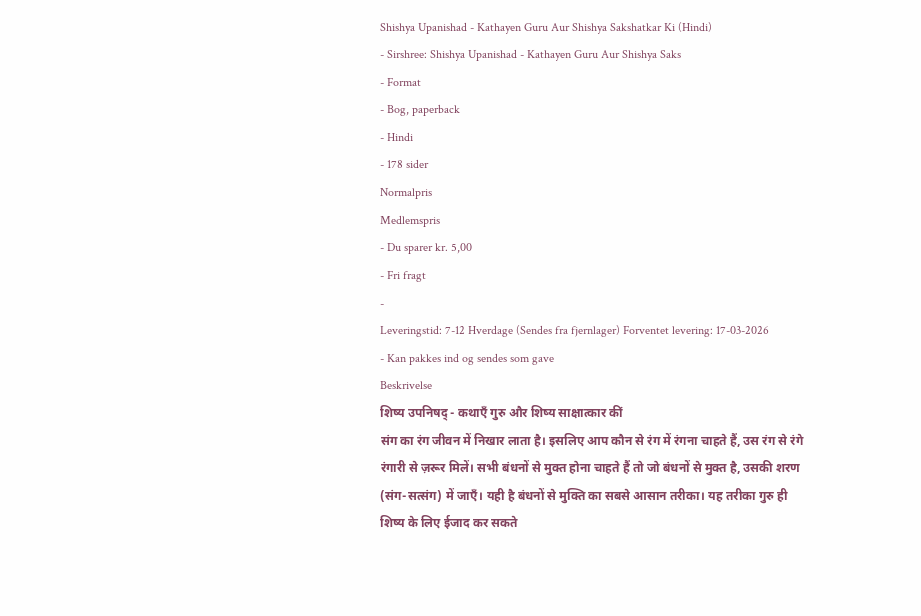Shishya Upanishad - Kathayen Guru Aur Shishya Sakshatkar Ki (Hindi)
- Sirshree: Shishya Upanishad - Kathayen Guru Aur Shishya Saks
- Format
- Bog, paperback
- Hindi
- 178 sider
Normalpris
Medlemspris
- Du sparer kr. 5,00
- Fri fragt
-
Leveringstid: 7-12 Hverdage (Sendes fra fjernlager) Forventet levering: 17-03-2026
- Kan pakkes ind og sendes som gave
Beskrivelse
शिष्य उपनिषद् - कथाएँ गुरु और शिष्य साक्षात्कार कीं
संग का रंग जीवन में निखार लाता है। इसलिए आप कौन से रंग में रंगना चाहते हैं, उस रंग से रंगे रंगारी से ज़रूर मिलें। सभी बंधनों से मुक्त होना चाहते हैं तो जो बंधनों से मुक्त है, उसकी शरण (संग-सत्संग) में जाएँ। यही है बंधनों से मुक्ति का सबसे आसान तरीका। यह तरीका गुरु ही शिष्य के लिए ईजाद कर सकते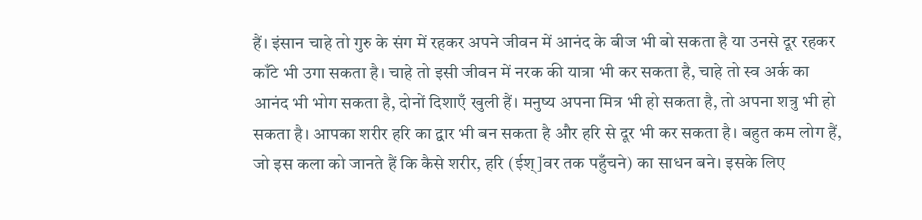हैं। इंसान चाहे तो गुरु के संग में रहकर अपने जीवन में आनंद के बीज भी बो सकता है या उनसे दूर रहकर काँटे भी उगा सकता है। चाहे तो इसी जीवन में नरक की यात्रा भी कर सकता है, चाहे तो स्व अर्क का आनंद भी भोग सकता है, दोनों दिशाएँ खुली हैं। मनुष्य अपना मित्र भी हो सकता है, तो अपना शत्रु भी हो सकता है। आपका शरीर हरि का द्वार भी बन सकता है और हरि से दूर भी कर सकता है। बहुत कम लोग हैं, जो इस कला को जानते हैं कि कैसे शरीर, हरि (ईश्]वर तक पहुँचने) का साधन बने। इसके लिए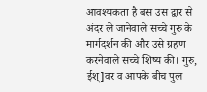आवश्यकता है बस उस द्वार से अंदर ले जानेवाले सच्चे गुरु के मार्गदर्शन की और उसे ग्रहण करनेवाले सच्चे शिष्य की। गुरु, ईश्]वर व आपके बीच पुल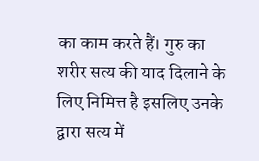का काम करते हैं। गुरु का शरीर सत्य की याद दिलाने के लिए निमित्त है इसलिए उनके द्वारा सत्य में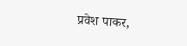प्रवेश पाकर,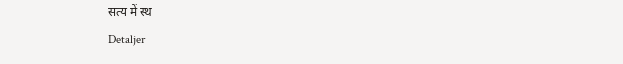सत्य में स्थ
Detaljer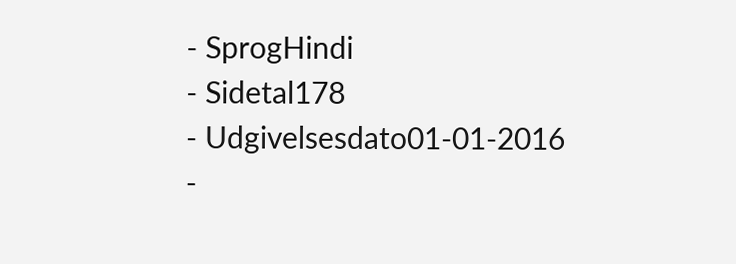- SprogHindi
- Sidetal178
- Udgivelsesdato01-01-2016
-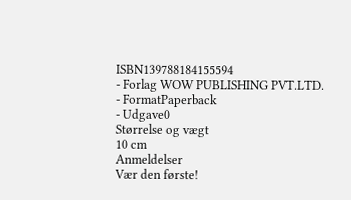ISBN139788184155594
- Forlag WOW PUBLISHING PVT.LTD.
- FormatPaperback
- Udgave0
Størrelse og vægt
10 cm
Anmeldelser
Vær den første!